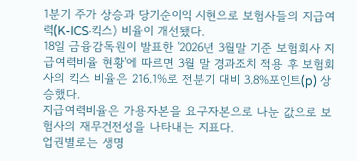1분기 주가 상승과 당기순이익 시현으로 보험사들의 지급여력(K-ICS·킥스) 비율이 개선됐다.
18일 금융감독원이 발표한 '2026년 3월말 기준 보험회사 지급여력비율 현황'에 따르면 3월 말 경과조치 적용 후 보험회사의 킥스 비율은 216.1%로 전분기 대비 3.8%포인트(p) 상승했다.
지급여력비율은 가용자본을 요구자본으로 나눈 값으로 보험사의 재무건전성을 나타내는 지표다.
업권별로는 생명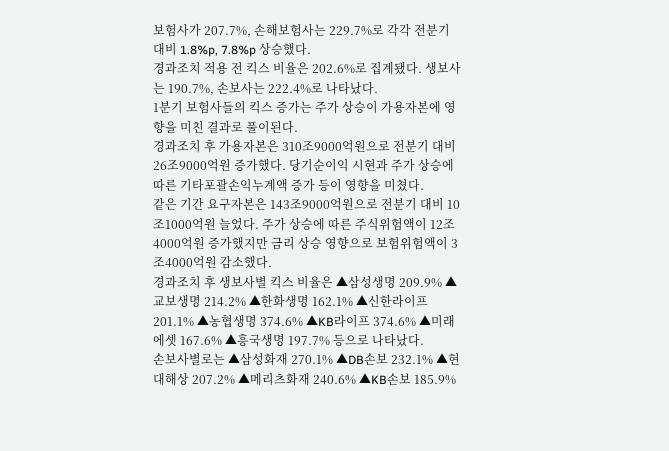보험사가 207.7%, 손해보험사는 229.7%로 각각 전분기 대비 1.8%p, 7.8%p 상승했다.
경과조치 적용 전 킥스 비율은 202.6%로 집계됐다. 생보사는 190.7%, 손보사는 222.4%로 나타났다.
1분기 보험사들의 킥스 증가는 주가 상승이 가용자본에 영향을 미친 결과로 풀이된다.
경과조치 후 가용자본은 310조9000억원으로 전분기 대비 26조9000억원 증가했다. 당기순이익 시현과 주가 상승에 따른 기타포괄손익누계액 증가 등이 영향을 미쳤다.
같은 기간 요구자본은 143조9000억원으로 전분기 대비 10조1000억원 늘었다. 주가 상승에 따른 주식위험액이 12조4000억원 증가했지만 금리 상승 영향으로 보험위험액이 3조4000억원 감소했다.
경과조치 후 생보사별 킥스 비율은 ▲삼성생명 209.9% ▲교보생명 214.2% ▲한화생명 162.1% ▲신한라이프 201.1% ▲농협생명 374.6% ▲KB라이프 374.6% ▲미래에셋 167.6% ▲흥국생명 197.7% 등으로 나타났다.
손보사별로는 ▲삼성화재 270.1% ▲DB손보 232.1% ▲현대해상 207.2% ▲메리츠화재 240.6% ▲KB손보 185.9%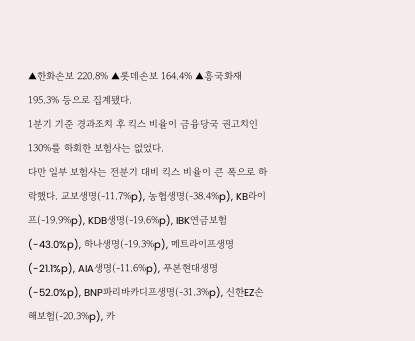▲한화손보 220.8% ▲롯데손보 164.4% ▲흥국화재 195.3% 등으로 집계됐다.
1분기 기준 경과조치 후 킥스 비율이 금융당국 권고치인 130%를 하회한 보험사는 없었다.
다만 일부 보험사는 전분기 대비 킥스 비율이 큰 폭으로 하락했다. 교보생명(-11.7%p), 농협생명(-38.4%p), KB라이프(-19.9%p), KDB생명(-19.6%p), IBK연금보험(-43.0%p), 하나생명(-19.3%p), 메트라이프생명(-21.1%p), AIA생명(-11.6%p), 푸본현대생명(-52.0%p), BNP파리바카디프생명(-31.3%p), 신한EZ손해보험(-20.3%p), 카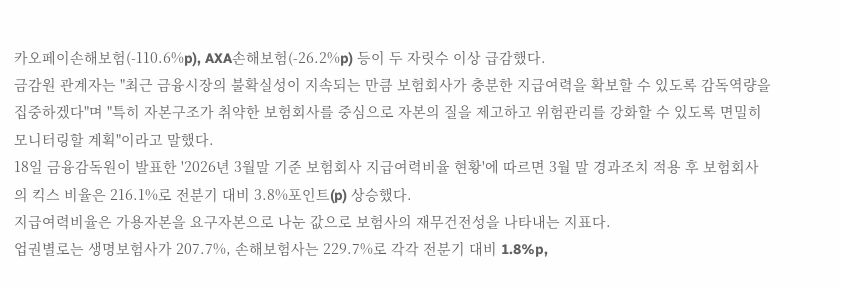카오페이손해보험(-110.6%p), AXA손해보험(-26.2%p) 등이 두 자릿수 이상 급감했다.
금감원 관계자는 "최근 금융시장의 불확실성이 지속되는 만큼 보험회사가 충분한 지급여력을 확보할 수 있도록 감독역량을 집중하겠다"며 "특히 자본구조가 취약한 보험회사를 중심으로 자본의 질을 제고하고 위험관리를 강화할 수 있도록 면밀히 모니터링할 계획"이라고 말했다.
18일 금융감독원이 발표한 '2026년 3월말 기준 보험회사 지급여력비율 현황'에 따르면 3월 말 경과조치 적용 후 보험회사의 킥스 비율은 216.1%로 전분기 대비 3.8%포인트(p) 상승했다.
지급여력비율은 가용자본을 요구자본으로 나눈 값으로 보험사의 재무건전성을 나타내는 지표다.
업권별로는 생명보험사가 207.7%, 손해보험사는 229.7%로 각각 전분기 대비 1.8%p,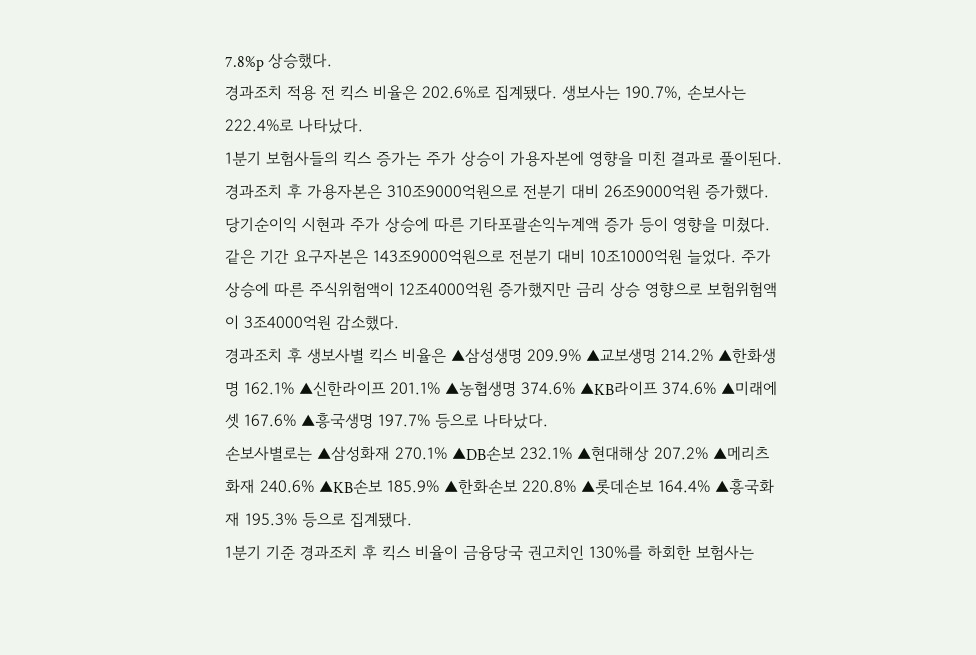7.8%p 상승했다.
경과조치 적용 전 킥스 비율은 202.6%로 집계됐다. 생보사는 190.7%, 손보사는 222.4%로 나타났다.
1분기 보험사들의 킥스 증가는 주가 상승이 가용자본에 영향을 미친 결과로 풀이된다.
경과조치 후 가용자본은 310조9000억원으로 전분기 대비 26조9000억원 증가했다. 당기순이익 시현과 주가 상승에 따른 기타포괄손익누계액 증가 등이 영향을 미쳤다.
같은 기간 요구자본은 143조9000억원으로 전분기 대비 10조1000억원 늘었다. 주가 상승에 따른 주식위험액이 12조4000억원 증가했지만 금리 상승 영향으로 보험위험액이 3조4000억원 감소했다.
경과조치 후 생보사별 킥스 비율은 ▲삼성생명 209.9% ▲교보생명 214.2% ▲한화생명 162.1% ▲신한라이프 201.1% ▲농협생명 374.6% ▲KB라이프 374.6% ▲미래에셋 167.6% ▲흥국생명 197.7% 등으로 나타났다.
손보사별로는 ▲삼성화재 270.1% ▲DB손보 232.1% ▲현대해상 207.2% ▲메리츠화재 240.6% ▲KB손보 185.9% ▲한화손보 220.8% ▲롯데손보 164.4% ▲흥국화재 195.3% 등으로 집계됐다.
1분기 기준 경과조치 후 킥스 비율이 금융당국 권고치인 130%를 하회한 보험사는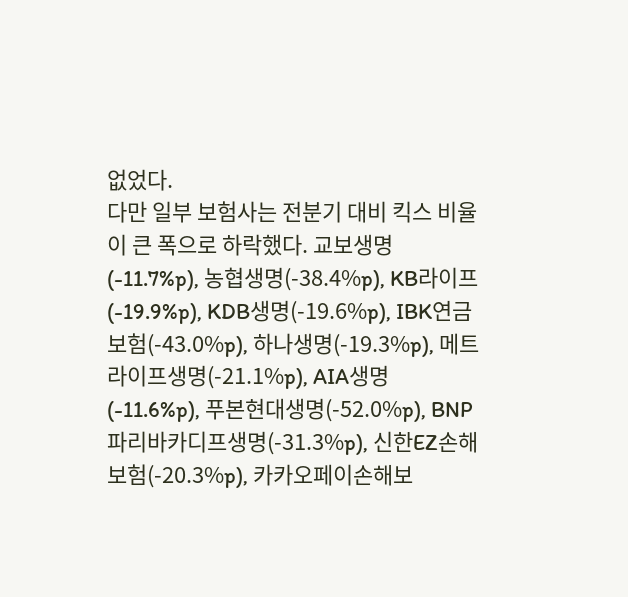없었다.
다만 일부 보험사는 전분기 대비 킥스 비율이 큰 폭으로 하락했다. 교보생명(-11.7%p), 농협생명(-38.4%p), KB라이프(-19.9%p), KDB생명(-19.6%p), IBK연금보험(-43.0%p), 하나생명(-19.3%p), 메트라이프생명(-21.1%p), AIA생명(-11.6%p), 푸본현대생명(-52.0%p), BNP파리바카디프생명(-31.3%p), 신한EZ손해보험(-20.3%p), 카카오페이손해보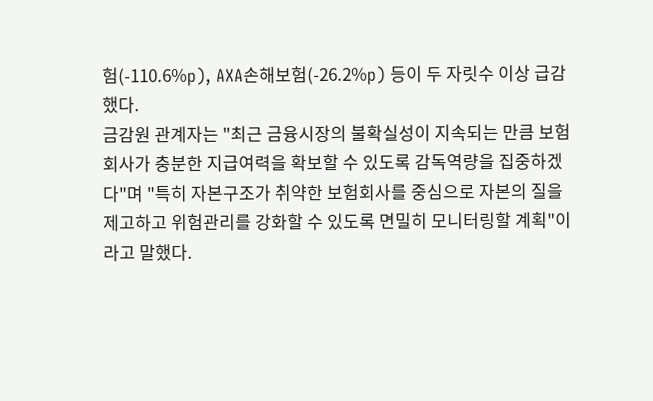험(-110.6%p), AXA손해보험(-26.2%p) 등이 두 자릿수 이상 급감했다.
금감원 관계자는 "최근 금융시장의 불확실성이 지속되는 만큼 보험회사가 충분한 지급여력을 확보할 수 있도록 감독역량을 집중하겠다"며 "특히 자본구조가 취약한 보험회사를 중심으로 자본의 질을 제고하고 위험관리를 강화할 수 있도록 면밀히 모니터링할 계획"이라고 말했다.